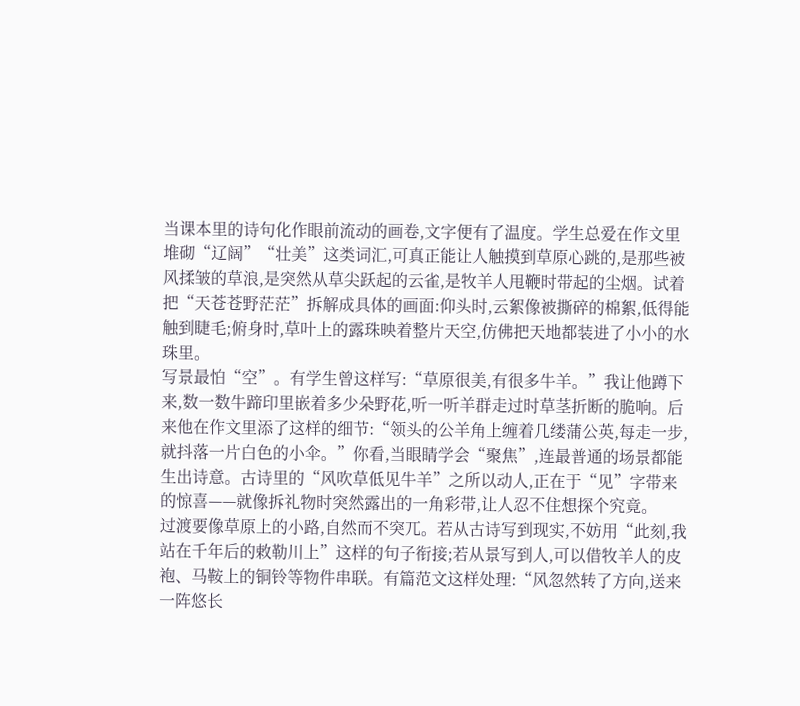当课本里的诗句化作眼前流动的画卷,文字便有了温度。学生总爱在作文里堆砌“辽阔”“壮美”这类词汇,可真正能让人触摸到草原心跳的,是那些被风揉皱的草浪,是突然从草尖跃起的云雀,是牧羊人甩鞭时带起的尘烟。试着把“天苍苍野茫茫”拆解成具体的画面:仰头时,云絮像被撕碎的棉絮,低得能触到睫毛;俯身时,草叶上的露珠映着整片天空,仿佛把天地都装进了小小的水珠里。
写景最怕“空”。有学生曾这样写:“草原很美,有很多牛羊。”我让他蹲下来,数一数牛蹄印里嵌着多少朵野花,听一听羊群走过时草茎折断的脆响。后来他在作文里添了这样的细节:“领头的公羊角上缠着几缕蒲公英,每走一步,就抖落一片白色的小伞。”你看,当眼睛学会“聚焦”,连最普通的场景都能生出诗意。古诗里的“风吹草低见牛羊”之所以动人,正在于“见”字带来的惊喜——就像拆礼物时突然露出的一角彩带,让人忍不住想探个究竟。
过渡要像草原上的小路,自然而不突兀。若从古诗写到现实,不妨用“此刻,我站在千年后的敕勒川上”这样的句子衔接;若从景写到人,可以借牧羊人的皮袍、马鞍上的铜铃等物件串联。有篇范文这样处理:“风忽然转了方向,送来一阵悠长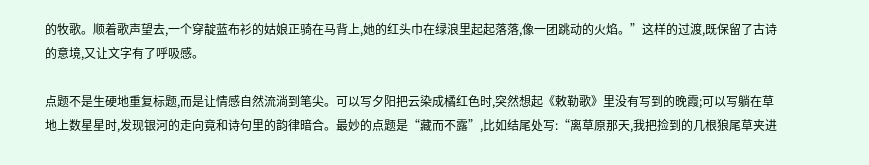的牧歌。顺着歌声望去,一个穿靛蓝布衫的姑娘正骑在马背上,她的红头巾在绿浪里起起落落,像一团跳动的火焰。”这样的过渡,既保留了古诗的意境,又让文字有了呼吸感。

点题不是生硬地重复标题,而是让情感自然流淌到笔尖。可以写夕阳把云染成橘红色时,突然想起《敕勒歌》里没有写到的晚霞;可以写躺在草地上数星星时,发现银河的走向竟和诗句里的韵律暗合。最妙的点题是“藏而不露”,比如结尾处写:“离草原那天,我把捡到的几根狼尾草夹进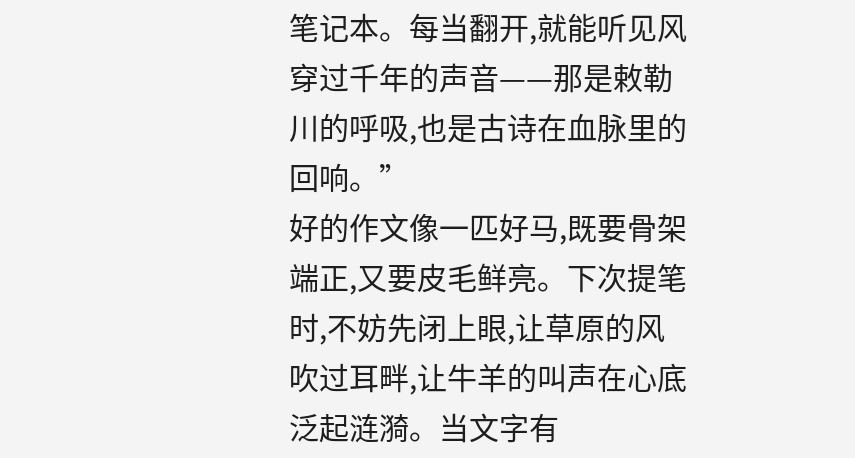笔记本。每当翻开,就能听见风穿过千年的声音——那是敕勒川的呼吸,也是古诗在血脉里的回响。”
好的作文像一匹好马,既要骨架端正,又要皮毛鲜亮。下次提笔时,不妨先闭上眼,让草原的风吹过耳畔,让牛羊的叫声在心底泛起涟漪。当文字有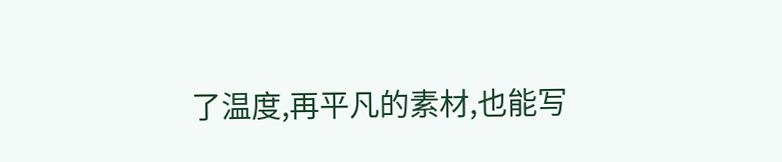了温度,再平凡的素材,也能写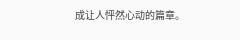成让人怦然心动的篇章。